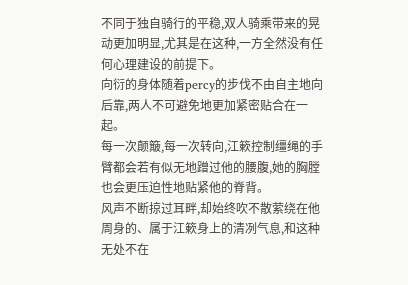不同于独自骑行的平稳,双人骑乘带来的晃动更加明显,尤其是在这种,一方全然没有任何心理建设的前提下。
向衍的身体随着percy的步伐不由自主地向后靠,两人不可避免地更加紧密贴合在一起。
每一次颠簸,每一次转向,江簌控制缰绳的手臂都会若有似无地蹭过他的腰腹,她的胸膛也会更压迫性地贴紧他的脊背。
风声不断掠过耳畔,却始终吹不散萦绕在他周身的、属于江簌身上的清冽气息,和这种无处不在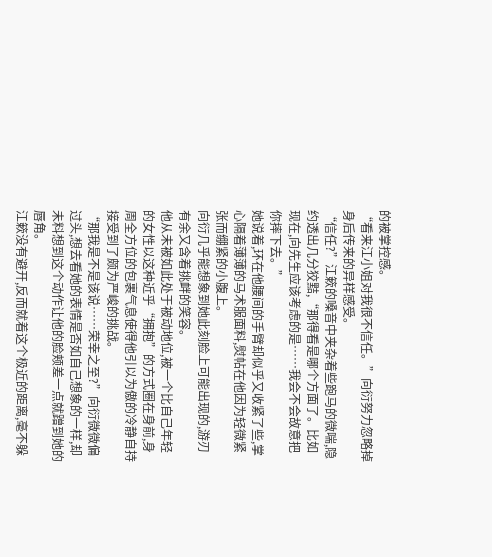的被掌控感。
“看来江小姐对我很不信任。”向衍努力忽略掉身后传来的异样感受。
“信任?”江簌的嗓音中夹杂着些跑马的微喘,隐约透出几分狡黠,“那得看是哪个方面了。比如现在,向先生应该考虑的是……我会不会故意把你摔下去。”
她说着,环在他腰间的手臂却似乎又收紧了些,掌心隔着薄薄的马术服面料,熨帖在他因为轻微紧张而绷紧的小腹上。
向衍几乎能想象到她此刻脸上可能出现的,游刃有余又含着挑衅的笑容。
他从未被如此处于被动地位,被一个比自己年轻的女性以这种近乎“拥抱”的方式圈在身前,身周全方位的包裹气息使得他引以为傲的冷静自持接受到了颇为严峻的挑战。
“那我是不是该说……荣幸之至?”向衍微微偏过头,想去看她的表情是否如自己想象的一样,却未料想到这个动作让他的脸颊差一点就蹭到她的唇角。
江簌没有避开,反而就着这个极近的距离,毫不躲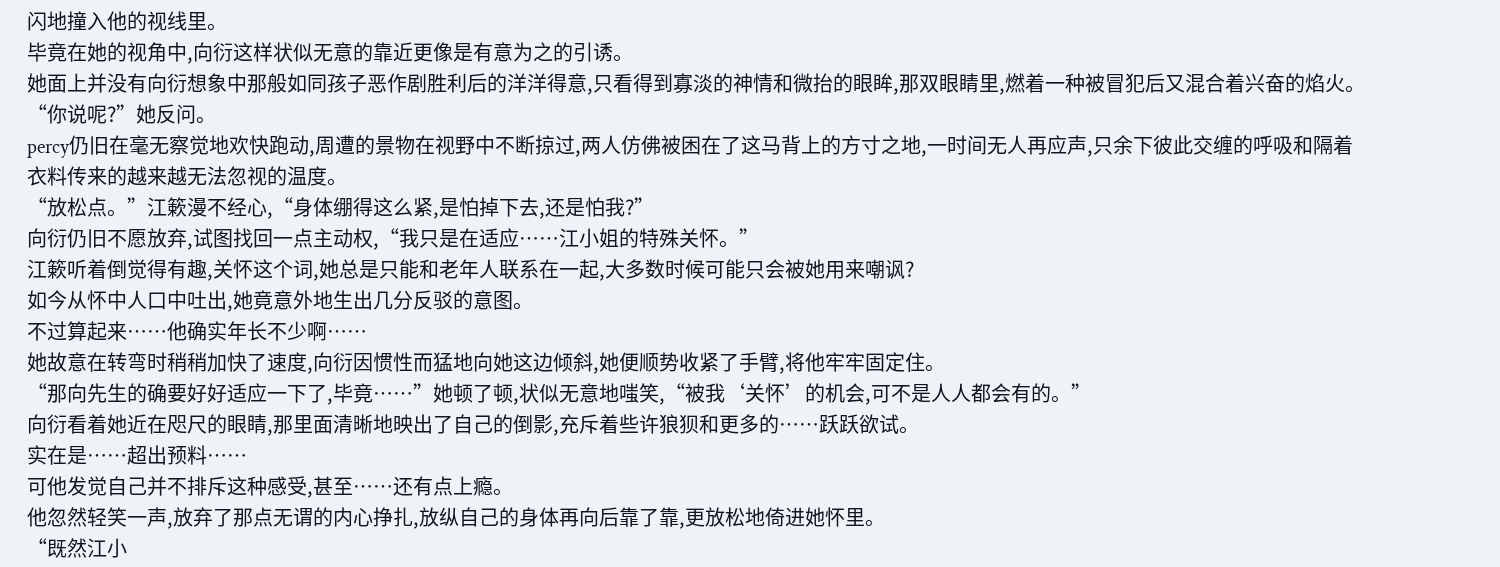闪地撞入他的视线里。
毕竟在她的视角中,向衍这样状似无意的靠近更像是有意为之的引诱。
她面上并没有向衍想象中那般如同孩子恶作剧胜利后的洋洋得意,只看得到寡淡的神情和微抬的眼眸,那双眼睛里,燃着一种被冒犯后又混合着兴奋的焰火。
“你说呢?”她反问。
percy仍旧在毫无察觉地欢快跑动,周遭的景物在视野中不断掠过,两人仿佛被困在了这马背上的方寸之地,一时间无人再应声,只余下彼此交缠的呼吸和隔着衣料传来的越来越无法忽视的温度。
“放松点。”江簌漫不经心,“身体绷得这么紧,是怕掉下去,还是怕我?”
向衍仍旧不愿放弃,试图找回一点主动权,“我只是在适应……江小姐的特殊关怀。”
江簌听着倒觉得有趣,关怀这个词,她总是只能和老年人联系在一起,大多数时候可能只会被她用来嘲讽?
如今从怀中人口中吐出,她竟意外地生出几分反驳的意图。
不过算起来……他确实年长不少啊……
她故意在转弯时稍稍加快了速度,向衍因惯性而猛地向她这边倾斜,她便顺势收紧了手臂,将他牢牢固定住。
“那向先生的确要好好适应一下了,毕竟……”她顿了顿,状似无意地嗤笑,“被我‘关怀’的机会,可不是人人都会有的。”
向衍看着她近在咫尺的眼睛,那里面清晰地映出了自己的倒影,充斥着些许狼狈和更多的……跃跃欲试。
实在是……超出预料……
可他发觉自己并不排斥这种感受,甚至……还有点上瘾。
他忽然轻笑一声,放弃了那点无谓的内心挣扎,放纵自己的身体再向后靠了靠,更放松地倚进她怀里。
“既然江小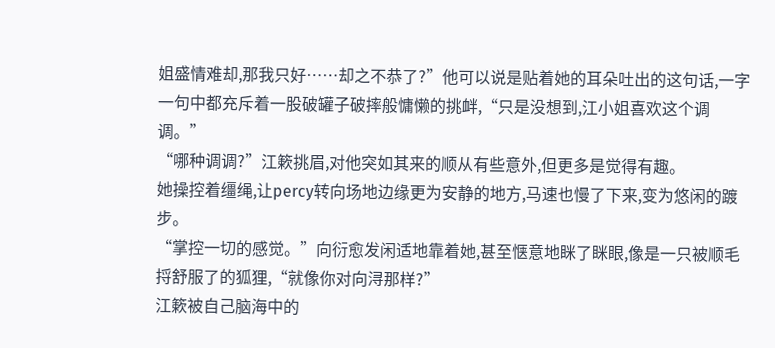姐盛情难却,那我只好……却之不恭了?”他可以说是贴着她的耳朵吐出的这句话,一字一句中都充斥着一股破罐子破摔般慵懒的挑衅,“只是没想到,江小姐喜欢这个调调。”
“哪种调调?”江簌挑眉,对他突如其来的顺从有些意外,但更多是觉得有趣。
她操控着缰绳,让percy转向场地边缘更为安静的地方,马速也慢了下来,变为悠闲的踱步。
“掌控一切的感觉。”向衍愈发闲适地靠着她,甚至惬意地眯了眯眼,像是一只被顺毛捋舒服了的狐狸,“就像你对向浔那样?”
江簌被自己脑海中的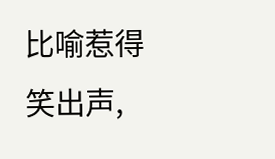比喻惹得笑出声,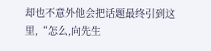却也不意外他会把话题最终引到这里,“怎么,向先生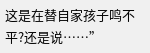这是在替自家孩子鸣不平?还是说……”